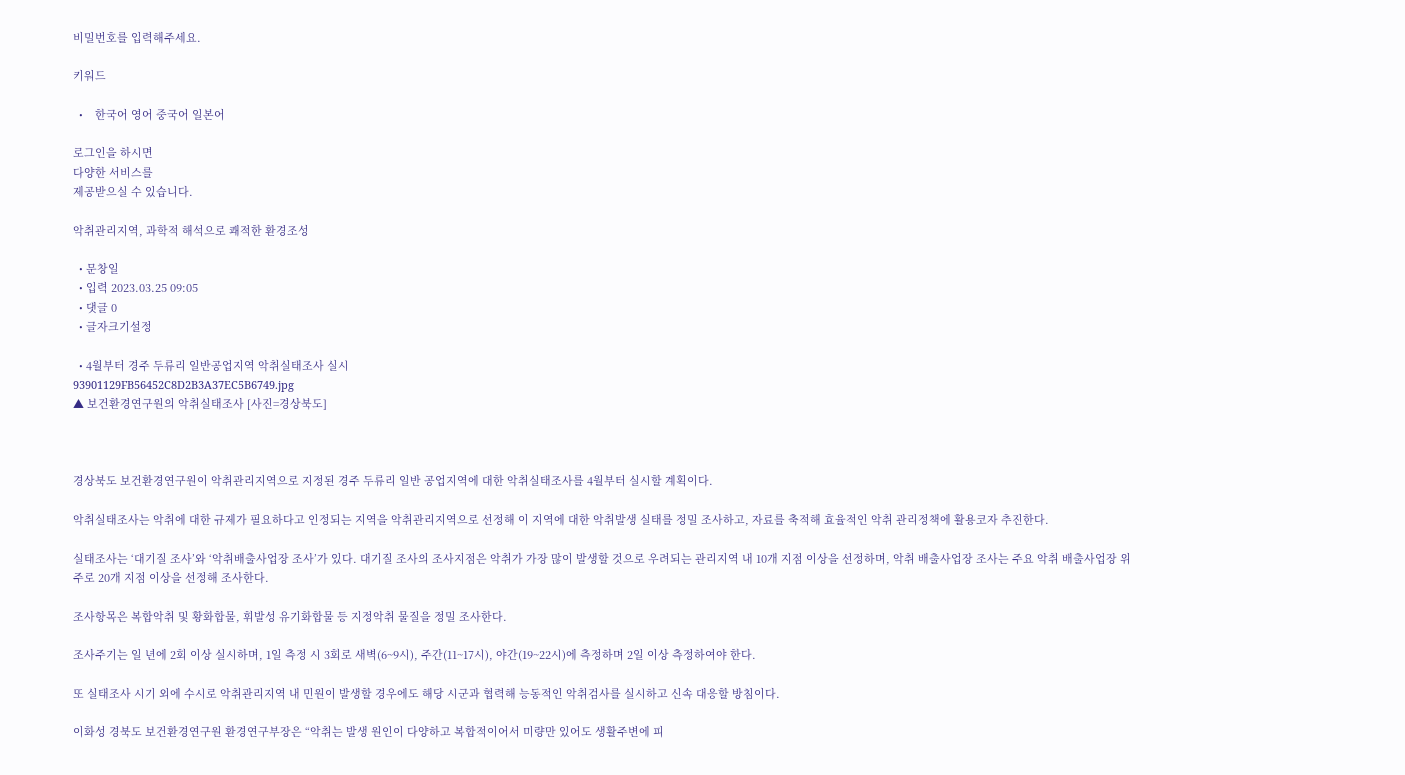비밀번호를 입력해주세요.

키워드

  •    한국어 영어 중국어 일본어

로그인을 하시면
다양한 서비스를
제공받으실 수 있습니다.

악취관리지역, 과학적 해석으로 쾌적한 환경조성

  • 문창일
  • 입력 2023.03.25 09:05
  • 댓글 0
  • 글자크기설정

  • 4월부터 경주 두류리 일반공업지역 악취실태조사 실시
93901129FB56452C8D2B3A37EC5B6749.jpg
▲ 보건환경연구원의 악취실태조사 [사진=경상북도]



경상북도 보건환경연구원이 악취관리지역으로 지정된 경주 두류리 일반 공업지역에 대한 악취실태조사를 4월부터 실시할 계획이다.

악취실태조사는 악취에 대한 규제가 필요하다고 인정되는 지역을 악취관리지역으로 선정해 이 지역에 대한 악취발생 실태를 정밀 조사하고, 자료를 축적해 효율적인 악취 관리정책에 활용코자 추진한다.

실태조사는 ‘대기질 조사’와 ‘악취배출사업장 조사’가 있다. 대기질 조사의 조사지점은 악취가 가장 많이 발생할 것으로 우려되는 관리지역 내 10개 지점 이상을 선정하며, 악취 배출사업장 조사는 주요 악취 배출사업장 위주로 20개 지점 이상을 선정해 조사한다.

조사항목은 복합악취 및 황화합물, 휘발성 유기화합물 등 지정악취 물질을 정밀 조사한다.

조사주기는 일 년에 2회 이상 실시하며, 1일 측정 시 3회로 새벽(6~9시), 주간(11~17시), 야간(19~22시)에 측정하며 2일 이상 측정하여야 한다.

또 실태조사 시기 외에 수시로 악취관리지역 내 민원이 발생할 경우에도 해당 시군과 협력해 능동적인 악취검사를 실시하고 신속 대응할 방침이다.

이화성 경북도 보건환경연구원 환경연구부장은 “악취는 발생 원인이 다양하고 복합적이어서 미량만 있어도 생활주변에 피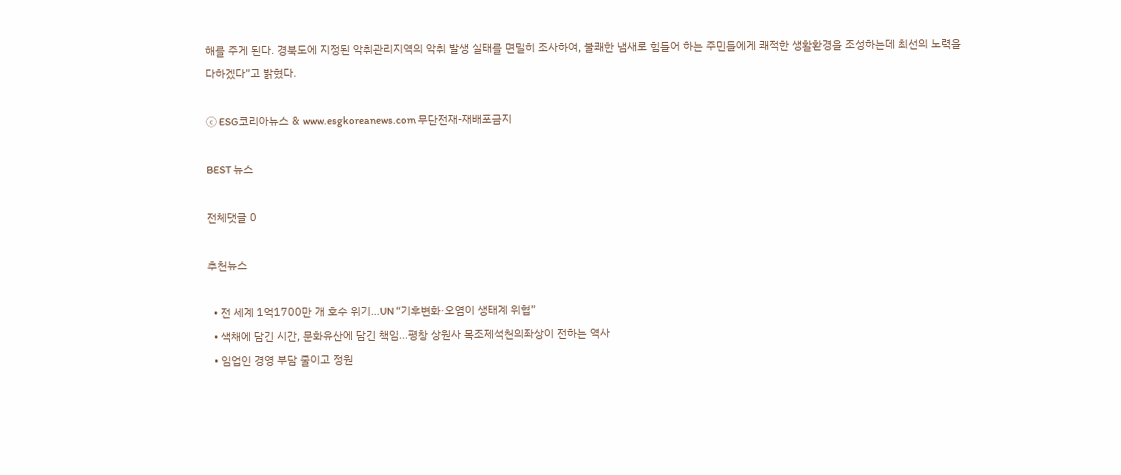해를 주게 된다. 경북도에 지정된 악취관리지역의 악취 발생 실태를 면밀히 조사하여, 불쾌한 냄새로 힘들어 하는 주민들에게 쾌적한 생활환경을 조성하는데 최선의 노력을 다하겠다”고 밝혔다.

ⓒ ESG코리아뉴스 & www.esgkoreanews.com 무단전재-재배포금지

BEST 뉴스

전체댓글 0

추천뉴스

  • 전 세계 1억1700만 개 호수 위기…UN “기후변화·오염이 생태계 위협”
  • 색채에 담긴 시간, 문화유산에 담긴 책임…평창 상원사 목조제석천의좌상이 전하는 역사
  • 임업인 경영 부담 줄이고 정원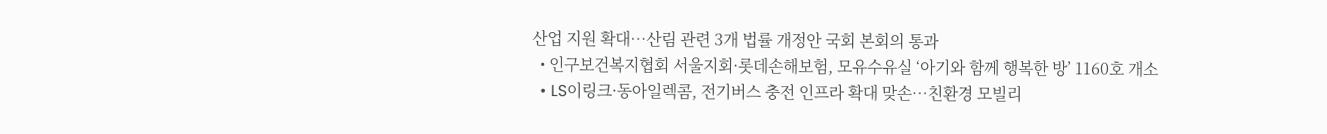산업 지원 확대…산림 관련 3개 법률 개정안 국회 본회의 통과
  • 인구보건복지협회 서울지회·롯데손해보험, 모유수유실 ‘아기와 함께 행복한 방’ 1160호 개소
  • LS이링크·동아일렉콤, 전기버스 충전 인프라 확대 맞손…친환경 모빌리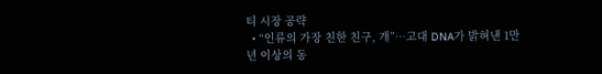티 시장 공략
  • “인류의 가장 친한 친구, 개”…고대 DNA가 밝혀낸 1만 년 이상의 동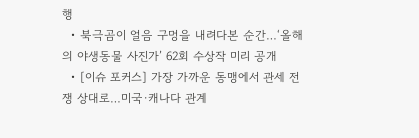행
  • 북극곰이 얼음 구멍을 내려다본 순간…‘올해의 야생동물 사진가’ 62회 수상작 미리 공개
  • [이슈 포커스] 가장 가까운 동맹에서 관세 전쟁 상대로…미국·캐나다 관계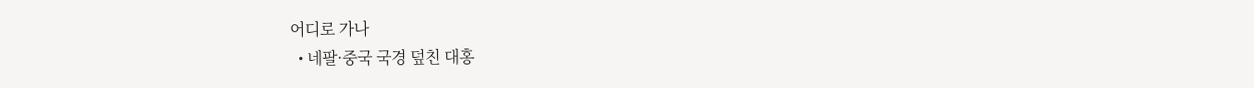어디로 가나
  • 네팔·중국 국경 덮친 대홍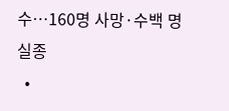수…160명 사망·수백 명 실종
  •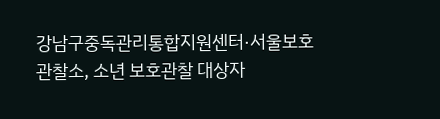강남구중독관리통합지원센터·서울보호관찰소, 소년 보호관찰 대상자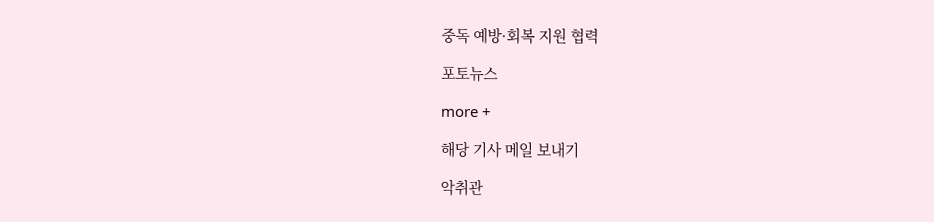중독 예방·회복 지원 협력

포토뉴스

more +

해당 기사 메일 보내기

악취관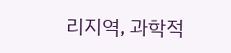리지역, 과학적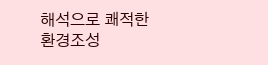해석으로 쾌적한 환경조성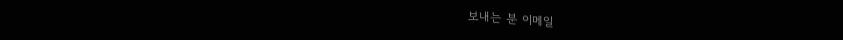보내는 분 이메일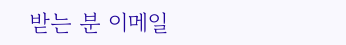받는 분 이메일